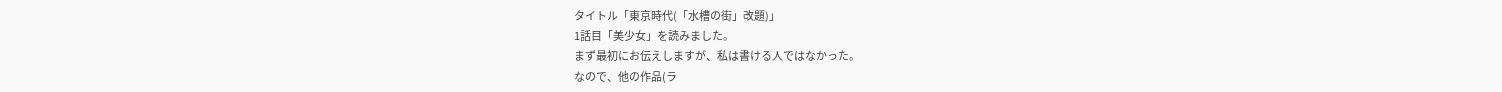タイトル「東京時代(「水槽の街」改題)」
1話目「美少女」を読みました。
まず最初にお伝えしますが、私は書ける人ではなかった。
なので、他の作品(ラ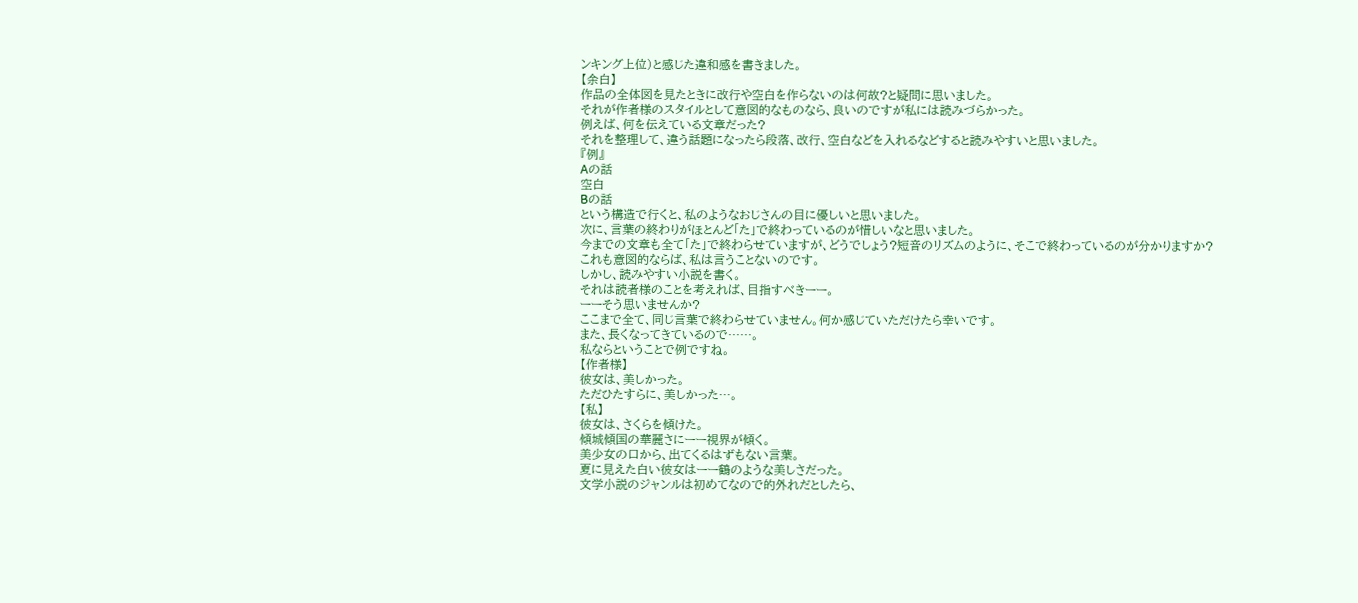ンキング上位)と感じた違和感を書きました。
【余白】
作品の全体図を見たときに改行や空白を作らないのは何故?と疑問に思いました。
それが作者様のスタイルとして意図的なものなら、良いのですが私には読みづらかった。
例えば、何を伝えている文章だった?
それを整理して、違う話題になったら段落、改行、空白などを入れるなどすると読みやすいと思いました。
『例』
Aの話
空白
Bの話
という構造で行くと、私のようなおじさんの目に優しいと思いました。
次に、言葉の終わりがほとんど「た」で終わっているのが惜しいなと思いました。
今までの文章も全て「た」で終わらせていますが、どうでしょう?短音のリズムのように、そこで終わっているのが分かりますか?
これも意図的ならば、私は言うことないのです。
しかし、読みやすい小説を書く。
それは読者様のことを考えれば、目指すべきーー。
ーーそう思いませんか?
ここまで全て、同じ言葉で終わらせていません。何か感じていただけたら幸いです。
また、長くなってきているので……。
私ならということで例ですね。
【作者様】
彼女は、美しかった。
ただひたすらに、美しかった…。
【私】
彼女は、さくらを傾けた。
傾城傾国の華麗さにーー視界が傾く。
美少女の口から、出てくるはずもない言葉。
夏に見えた白い彼女はーー鶴のような美しさだった。
文学小説のジャンルは初めてなので的外れだとしたら、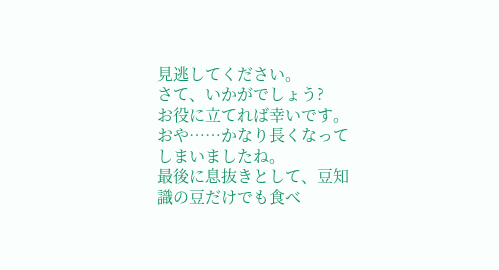見逃してください。
さて、いかがでしょう?
お役に立てれば幸いです。
おや……かなり長くなってしまいましたね。
最後に息抜きとして、豆知識の豆だけでも食べ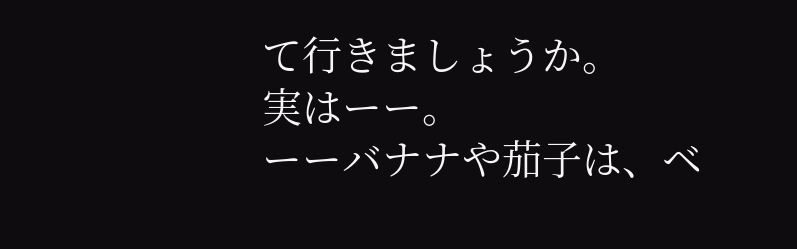て行きましょうか。
実はーー。
ーーバナナや茄子は、ベ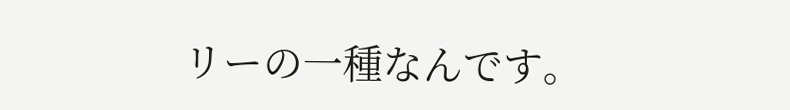リーの一種なんです。